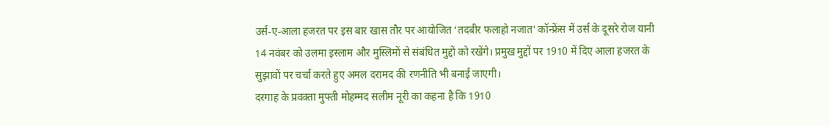उर्स-ए-आला हजरत पर इस बार खास तौर पर आयोजित ‘तदबीर फलाहो नजात’ कॉन्फ्रेंस में उर्स के दूसरे रोज यानी 14 नवंबर को उलमा इस्लाम और मुस्लिमों से संबंधित मुद्दों को रखेंगे। प्रमुख मुद्दों पर 1910 में दिए आला हजरत के सुझावों पर चर्चा करते हुए अमल दरामद की रणनीति भी बनाई जाएगी।
दरगाह के प्रवक्ता मुफ्ती मोहम्मद सलीम नूरी का कहना है कि 1910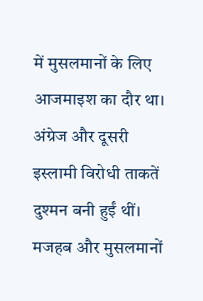में मुसलमानों के लिए आजमाइश का दौर था। अंग्रेज और दूसरी इस्लामी विरोधी ताकतें दुश्मन बनी हुईं थीं। मजहब और मुसलमानों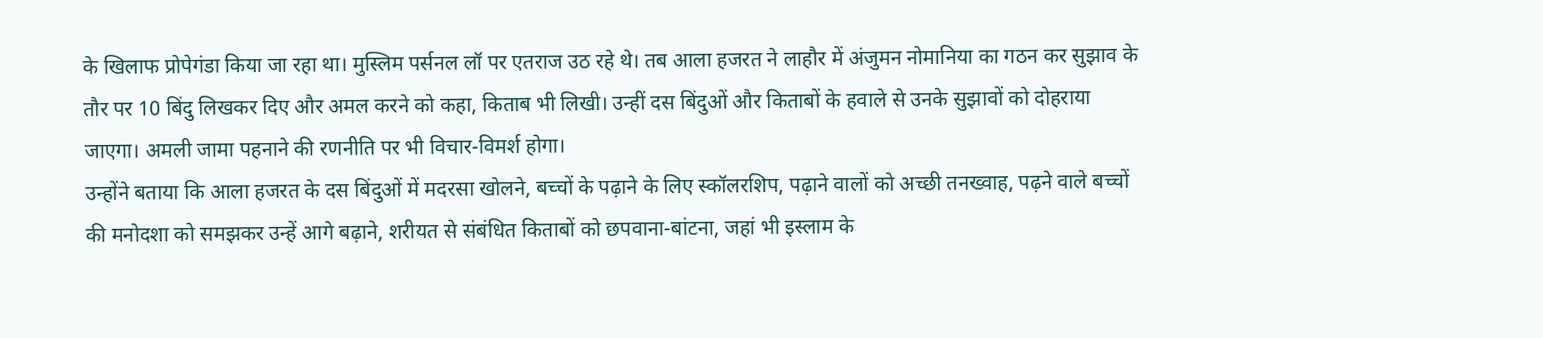के खिलाफ प्रोपेगंडा किया जा रहा था। मुस्लिम पर्सनल लॉ पर एतराज उठ रहे थे। तब आला हजरत ने लाहौर में अंजुमन नोमानिया का गठन कर सुझाव के तौर पर 10 बिंदु लिखकर दिए और अमल करने को कहा, किताब भी लिखी। उन्हीं दस बिंदुओं और किताबों के हवाले से उनके सुझावों को दोहराया जाएगा। अमली जामा पहनाने की रणनीति पर भी विचार-विमर्श होगा।
उन्होंने बताया कि आला हजरत के दस बिंदुओं में मदरसा खोलने, बच्चों के पढ़ाने के लिए स्कॉलरशिप, पढ़ाने वालों को अच्छी तनख्वाह, पढ़ने वाले बच्चों की मनोदशा को समझकर उन्हें आगे बढ़ाने, शरीयत से संबंधित किताबों को छपवाना-बांटना, जहां भी इस्लाम के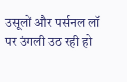उसूलों और पर्सनल लॉ पर उंगली उठ रही हो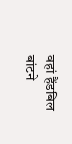वहां हैंडबिल बांटने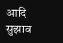आदि सुझाव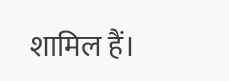शामिल हैं।